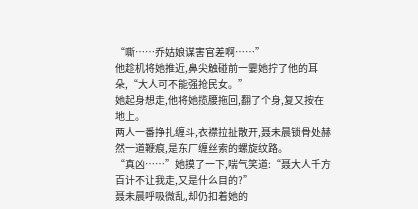“嘶……乔姑娘谋害官差啊……”
他趁机将她推近,鼻尖触碰前一霎她拧了他的耳朵,“大人可不能强抢民女。”
她起身想走,他将她揽腰拖回,翻了个身,复又按在地上。
两人一番挣扎缠斗,衣襟拉扯散开,聂未晨锁骨处赫然一道鞭痕,是东厂缠丝索的螺旋纹路。
“真凶……”她摸了一下,喘气笑道:“聂大人千方百计不让我走,又是什么目的?”
聂未晨呼吸微乱,却仍扣着她的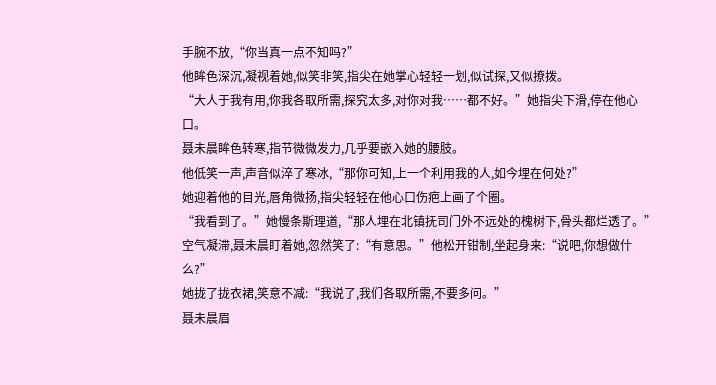手腕不放,“你当真一点不知吗?”
他眸色深沉,凝视着她,似笑非笑,指尖在她掌心轻轻一划,似试探,又似撩拨。
“大人于我有用,你我各取所需,探究太多,对你对我……都不好。”她指尖下滑,停在他心口。
聂未晨眸色转寒,指节微微发力,几乎要嵌入她的腰肢。
他低笑一声,声音似淬了寒冰,“那你可知,上一个利用我的人,如今埋在何处?”
她迎着他的目光,唇角微扬,指尖轻轻在他心口伤疤上画了个圈。
“我看到了。”她慢条斯理道,“那人埋在北镇抚司门外不远处的槐树下,骨头都烂透了。”
空气凝滞,聂未晨盯着她,忽然笑了:“有意思。”他松开钳制,坐起身来:“说吧,你想做什么?”
她拢了拢衣裙,笑意不减:“我说了,我们各取所需,不要多问。”
聂未晨眉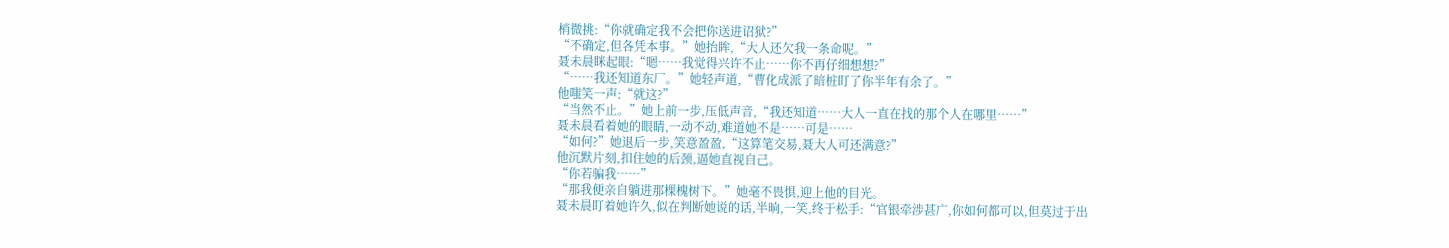梢微挑:“你就确定我不会把你送进诏狱?”
“不确定,但各凭本事。”她抬眸,“大人还欠我一条命呢。”
聂未晨眯起眼:“嗯……我觉得兴许不止……你不再仔细想想?”
“……我还知道东厂。”她轻声道,“曹化成派了暗桩盯了你半年有余了。”
他嗤笑一声:“就这?”
“当然不止。”她上前一步,压低声音,“我还知道……大人一直在找的那个人在哪里……”
聂未晨看着她的眼睛,一动不动,难道她不是……可是……
“如何?”她退后一步,笑意盈盈,“这算笔交易,聂大人可还满意?”
他沉默片刻,扣住她的后颈,逼她直视自己。
“你若骗我……”
“那我便亲自躺进那棵槐树下。”她毫不畏惧,迎上他的目光。
聂未晨盯着她许久,似在判断她说的话,半晌,一笑,终于松手:“官银牵涉甚广,你如何都可以,但莫过于出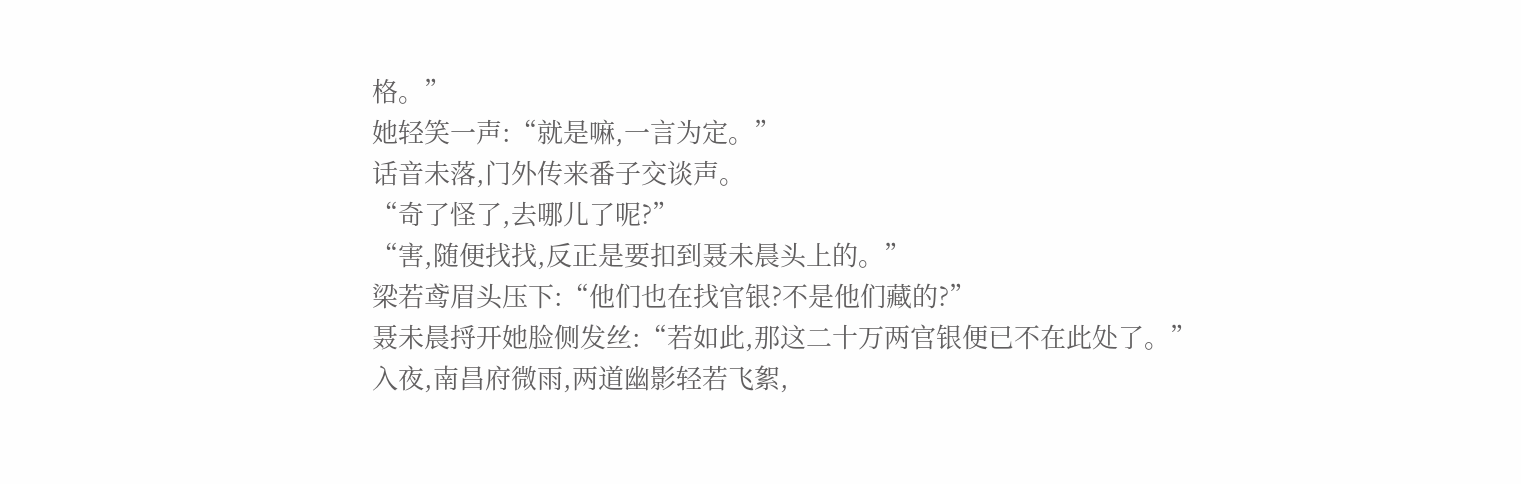格。”
她轻笑一声:“就是嘛,一言为定。”
话音未落,门外传来番子交谈声。
“奇了怪了,去哪儿了呢?”
“害,随便找找,反正是要扣到聂未晨头上的。”
梁若鸢眉头压下:“他们也在找官银?不是他们藏的?”
聂未晨捋开她脸侧发丝:“若如此,那这二十万两官银便已不在此处了。”
入夜,南昌府微雨,两道幽影轻若飞絮,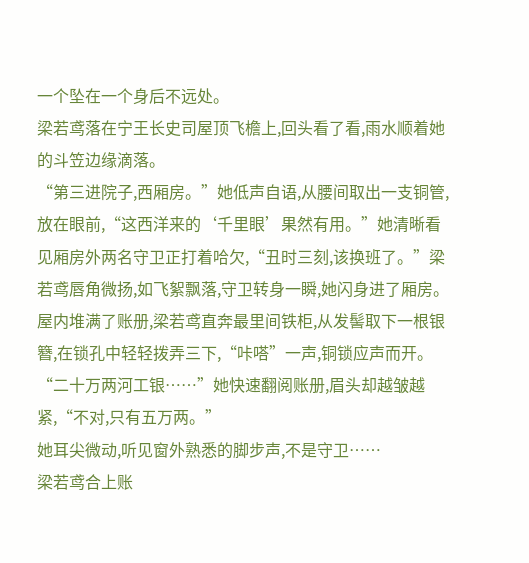一个坠在一个身后不远处。
梁若鸢落在宁王长史司屋顶飞檐上,回头看了看,雨水顺着她的斗笠边缘滴落。
“第三进院子,西厢房。”她低声自语,从腰间取出一支铜管,放在眼前,“这西洋来的‘千里眼’果然有用。”她清晰看见厢房外两名守卫正打着哈欠,“丑时三刻,该换班了。”梁若鸢唇角微扬,如飞絮飘落,守卫转身一瞬,她闪身进了厢房。
屋内堆满了账册,梁若鸢直奔最里间铁柜,从发髻取下一根银簪,在锁孔中轻轻拨弄三下,“咔嗒”一声,铜锁应声而开。
“二十万两河工银……”她快速翻阅账册,眉头却越皱越紧,“不对,只有五万两。”
她耳尖微动,听见窗外熟悉的脚步声,不是守卫……
梁若鸢合上账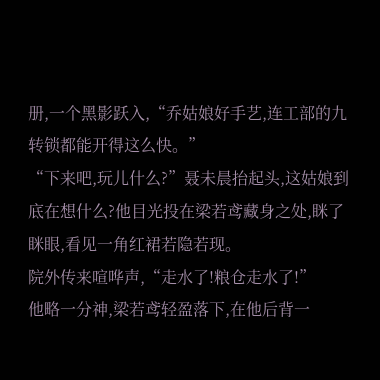册,一个黑影跃入,“乔姑娘好手艺,连工部的九转锁都能开得这么快。”
“下来吧,玩儿什么?”聂未晨抬起头,这姑娘到底在想什么?他目光投在梁若鸢藏身之处,眯了眯眼,看见一角红裙若隐若现。
院外传来喧哗声,“走水了!粮仓走水了!”
他略一分神,梁若鸢轻盈落下,在他后背一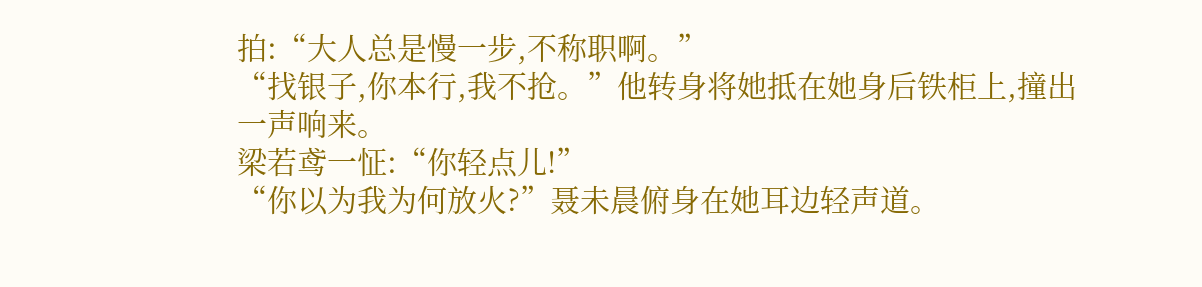拍:“大人总是慢一步,不称职啊。”
“找银子,你本行,我不抢。”他转身将她抵在她身后铁柜上,撞出一声响来。
梁若鸢一怔:“你轻点儿!”
“你以为我为何放火?”聂未晨俯身在她耳边轻声道。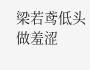梁若鸢低头做羞涩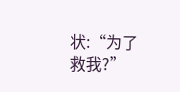状:“为了救我?”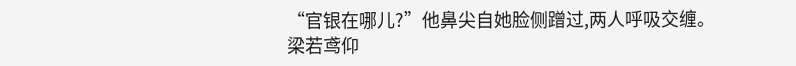“官银在哪儿?”他鼻尖自她脸侧蹭过,两人呼吸交缠。
梁若鸢仰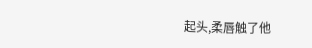起头,柔唇触了他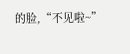的脸,“不见啦~”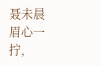聂未晨眉心一拧,